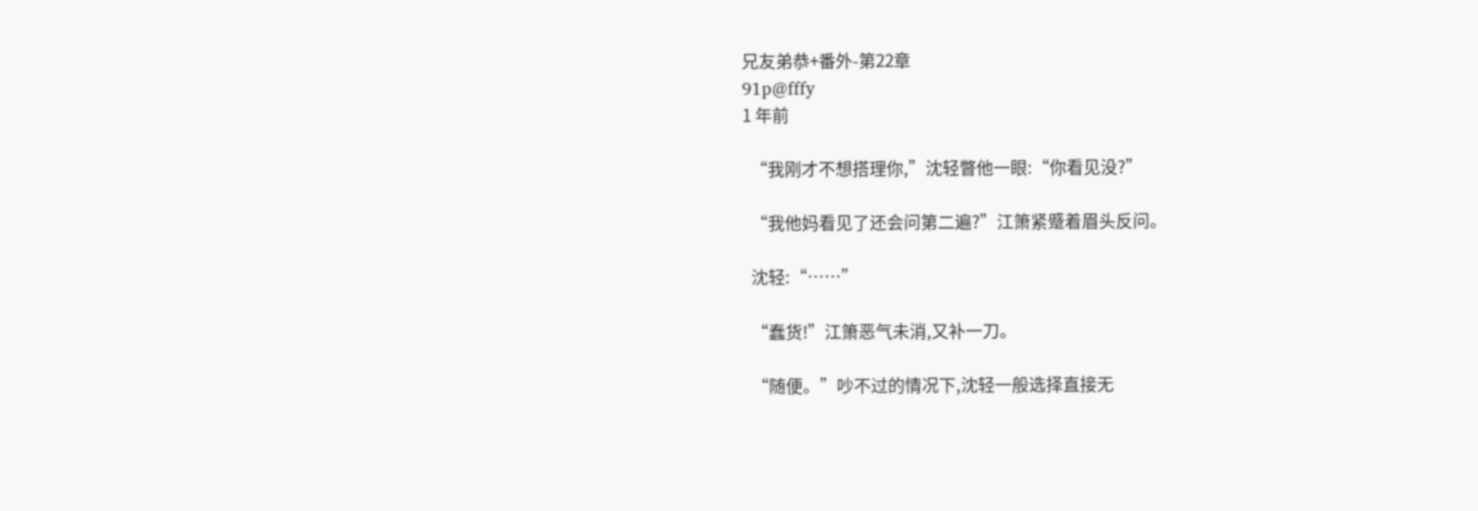兄友弟恭+番外-第22章
91p@fffy
1 年前

  “我刚才不想搭理你,”沈轻瞥他一眼:“你看见没?”

  “我他妈看见了还会问第二遍?”江箫紧蹙着眉头反问。

  沈轻:“……”

  “蠢货!”江箫恶气未消,又补一刀。

  “随便。”吵不过的情况下,沈轻一般选择直接无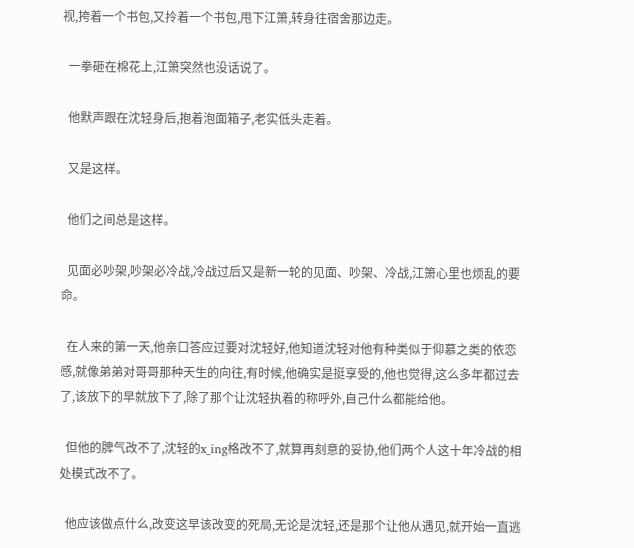视,挎着一个书包,又拎着一个书包,甩下江箫,转身往宿舍那边走。

  一拳砸在棉花上,江箫突然也没话说了。

  他默声跟在沈轻身后,抱着泡面箱子,老实低头走着。

  又是这样。

  他们之间总是这样。

  见面必吵架,吵架必冷战,冷战过后又是新一轮的见面、吵架、冷战,江箫心里也烦乱的要命。

  在人来的第一天,他亲口答应过要对沈轻好,他知道沈轻对他有种类似于仰慕之类的依恋感,就像弟弟对哥哥那种天生的向往,有时候,他确实是挺享受的,他也觉得,这么多年都过去了,该放下的早就放下了,除了那个让沈轻执着的称呼外,自己什么都能给他。

  但他的脾气改不了,沈轻的x_ing格改不了,就算再刻意的妥协,他们两个人这十年冷战的相处模式改不了。

  他应该做点什么,改变这早该改变的死局,无论是沈轻,还是那个让他从遇见,就开始一直逃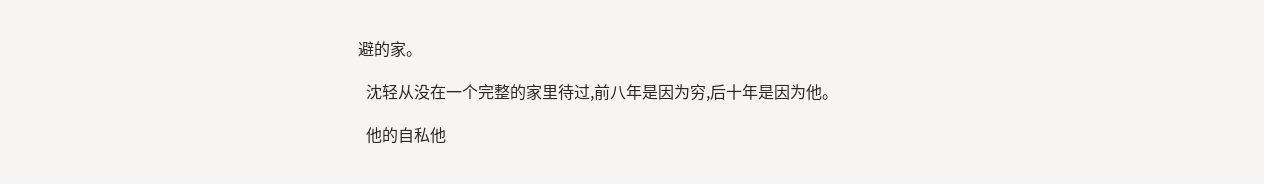避的家。

  沈轻从没在一个完整的家里待过,前八年是因为穷,后十年是因为他。

  他的自私他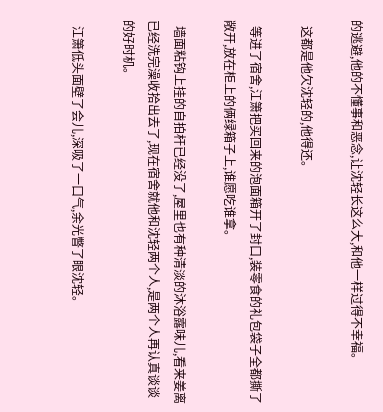的逃避,他的不懂事和恶念,让沈轻长这么大,和他一样过得不幸福。

  这都是他欠沈轻的,他得还。

  等进了宿舍,江箫把买回来的泡面箱开了封口,装零食的礼包袋子全都撕了敞开,放在柜上的俩绿箱子上,谁愿吃谁拿。

  墙面粘钩上挂的自拍杆已经没了,屋里也有种清淡的沐浴露味儿,看来姜离已经洗完澡收拾出去了,现在宿舍就他和沈轻两个人,是两个人再认真谈谈的好时机。

  江箫低头面壁了会儿,深吸了一口气,余光瞥了眼沈轻。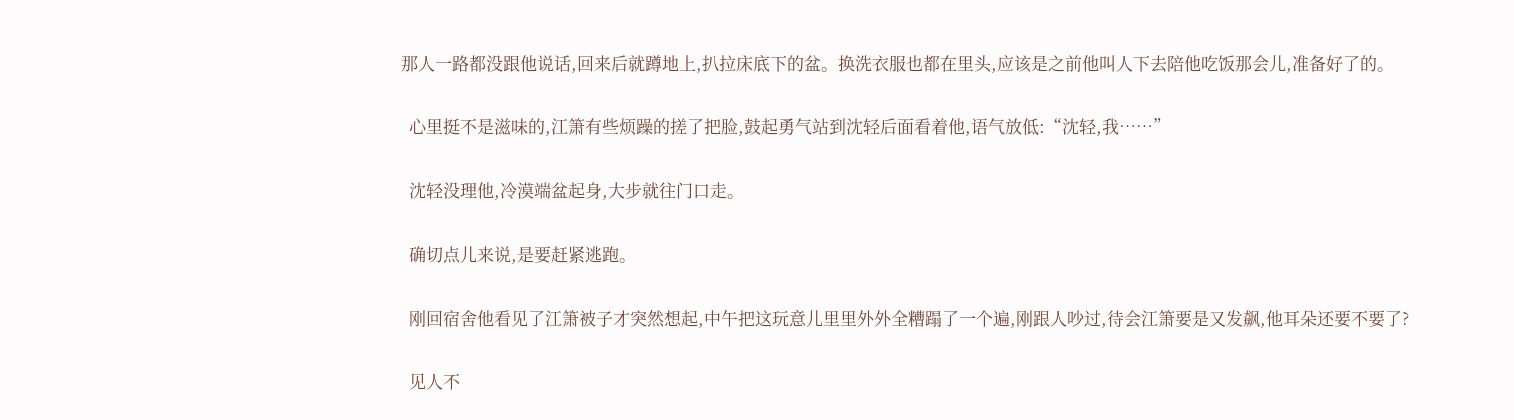那人一路都没跟他说话,回来后就蹲地上,扒拉床底下的盆。换洗衣服也都在里头,应该是之前他叫人下去陪他吃饭那会儿,准备好了的。

  心里挺不是滋味的,江箫有些烦躁的搓了把脸,鼓起勇气站到沈轻后面看着他,语气放低:“沈轻,我……”

  沈轻没理他,冷漠端盆起身,大步就往门口走。

  确切点儿来说,是要赶紧逃跑。

  刚回宿舍他看见了江箫被子才突然想起,中午把这玩意儿里里外外全糟蹋了一个遍,刚跟人吵过,待会江箫要是又发飙,他耳朵还要不要了?

  见人不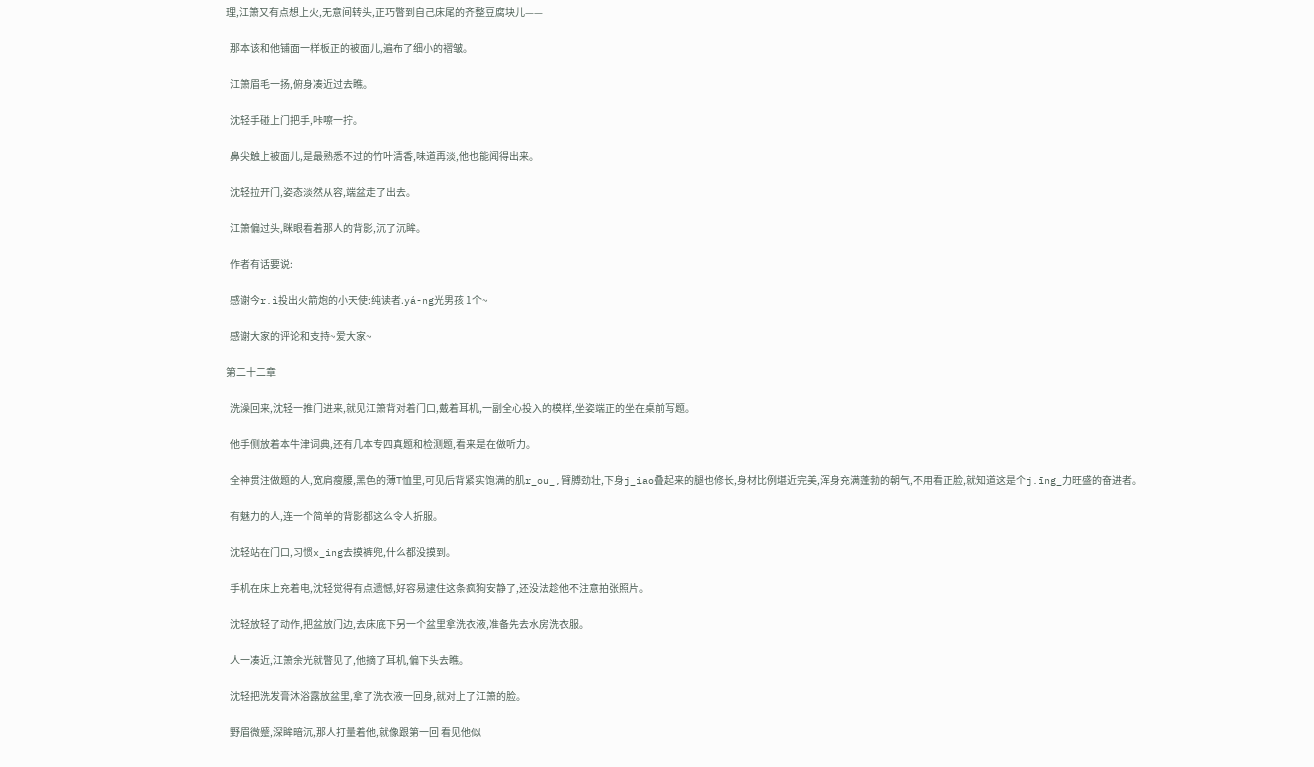理,江箫又有点想上火,无意间转头,正巧瞥到自己床尾的齐整豆腐块儿——

  那本该和他铺面一样板正的被面儿,遍布了细小的褶皱。

  江箫眉毛一扬,俯身凑近过去瞧。

  沈轻手碰上门把手,咔嚓一拧。

  鼻尖触上被面儿,是最熟悉不过的竹叶清香,味道再淡,他也能闻得出来。

  沈轻拉开门,姿态淡然从容,端盆走了出去。

  江箫偏过头,眯眼看着那人的背影,沉了沉眸。

  作者有话要说:

  感谢今r.ì投出火箭炮的小天使:纯读者.yá-ng光男孩 1个~

  感谢大家的评论和支持~爱大家~

第二十二章

  洗澡回来,沈轻一推门进来,就见江箫背对着门口,戴着耳机,一副全心投入的模样,坐姿端正的坐在桌前写题。

  他手侧放着本牛津词典,还有几本专四真题和检测题,看来是在做听力。

  全神贯注做题的人,宽肩瘦腰,黑色的薄T恤里,可见后背紧实饱满的肌r_ou_,臂膊劲壮,下身j_iao叠起来的腿也修长,身材比例堪近完美,浑身充满蓬勃的朝气,不用看正脸,就知道这是个j.īng_力旺盛的奋进者。

  有魅力的人,连一个简单的背影都这么令人折服。

  沈轻站在门口,习惯x_ing去摸裤兜,什么都没摸到。

  手机在床上充着电,沈轻觉得有点遗憾,好容易逮住这条疯狗安静了,还没法趁他不注意拍张照片。

  沈轻放轻了动作,把盆放门边,去床底下另一个盆里拿洗衣液,准备先去水房洗衣服。

  人一凑近,江箫余光就瞥见了,他摘了耳机,偏下头去瞧。

  沈轻把洗发膏沐浴露放盆里,拿了洗衣液一回身,就对上了江箫的脸。

  野眉微蹙,深眸暗沉,那人打量着他,就像跟第一回 看见他似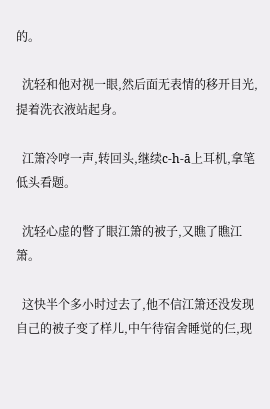的。

  沈轻和他对视一眼,然后面无表情的移开目光,提着洗衣液站起身。

  江箫冷哼一声,转回头,继续c-h-ā上耳机,拿笔低头看题。

  沈轻心虚的瞥了眼江箫的被子,又瞧了瞧江箫。

  这快半个多小时过去了,他不信江箫还没发现自己的被子变了样儿,中午待宿舍睡觉的仨,现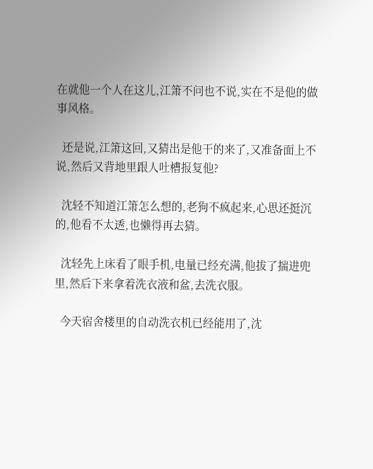在就他一个人在这儿,江箫不问也不说,实在不是他的做事风格。

  还是说,江箫这回,又猜出是他干的来了,又准备面上不说,然后又背地里跟人吐槽报复他?

  沈轻不知道江箫怎么想的,老狗不疯起来,心思还挺沉的,他看不太透,也懒得再去猜。

  沈轻先上床看了眼手机,电量已经充满,他拔了揣进兜里,然后下来拿着洗衣液和盆,去洗衣服。

  今天宿舍楼里的自动洗衣机已经能用了,沈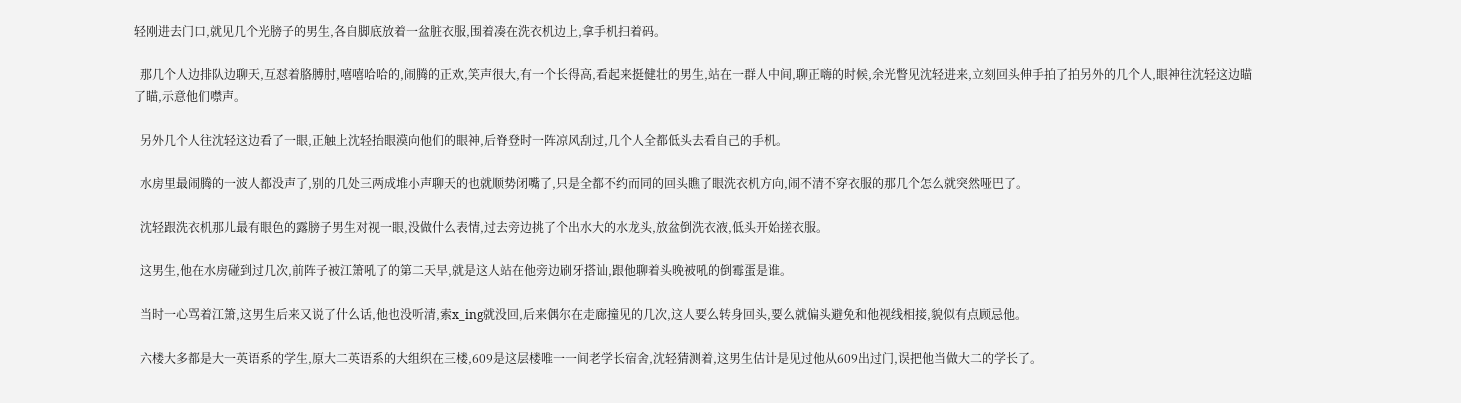轻刚进去门口,就见几个光膀子的男生,各自脚底放着一盆脏衣服,围着凑在洗衣机边上,拿手机扫着码。

  那几个人边排队边聊天,互怼着胳膊肘,嘻嘻哈哈的,闹腾的正欢,笑声很大,有一个长得高,看起来挺健壮的男生,站在一群人中间,聊正嗨的时候,余光瞥见沈轻进来,立刻回头伸手拍了拍另外的几个人,眼神往沈轻这边瞄了瞄,示意他们噤声。

  另外几个人往沈轻这边看了一眼,正触上沈轻抬眼漠向他们的眼神,后脊登时一阵凉风刮过,几个人全都低头去看自己的手机。

  水房里最闹腾的一波人都没声了,别的几处三两成堆小声聊天的也就顺势闭嘴了,只是全都不约而同的回头瞧了眼洗衣机方向,闹不清不穿衣服的那几个怎么就突然哑巴了。

  沈轻跟洗衣机那儿最有眼色的露膀子男生对视一眼,没做什么表情,过去旁边挑了个出水大的水龙头,放盆倒洗衣液,低头开始搓衣服。

  这男生,他在水房碰到过几次,前阵子被江箫吼了的第二天早,就是这人站在他旁边刷牙搭讪,跟他聊着头晚被吼的倒霉蛋是谁。

  当时一心骂着江箫,这男生后来又说了什么话,他也没听清,索x_ing就没回,后来偶尔在走廊撞见的几次,这人要么转身回头,要么就偏头避免和他视线相接,貌似有点顾忌他。

  六楼大多都是大一英语系的学生,原大二英语系的大组织在三楼,609是这层楼唯一一间老学长宿舍,沈轻猜测着,这男生估计是见过他从609出过门,误把他当做大二的学长了。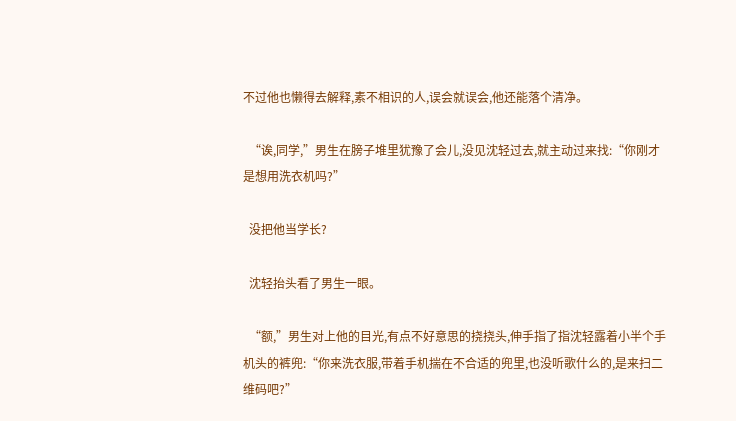不过他也懒得去解释,素不相识的人,误会就误会,他还能落个清净。

  “诶,同学,”男生在膀子堆里犹豫了会儿,没见沈轻过去,就主动过来找:“你刚才是想用洗衣机吗?”

  没把他当学长?

  沈轻抬头看了男生一眼。

  “额,”男生对上他的目光,有点不好意思的挠挠头,伸手指了指沈轻露着小半个手机头的裤兜:“你来洗衣服,带着手机揣在不合适的兜里,也没听歌什么的,是来扫二维码吧?”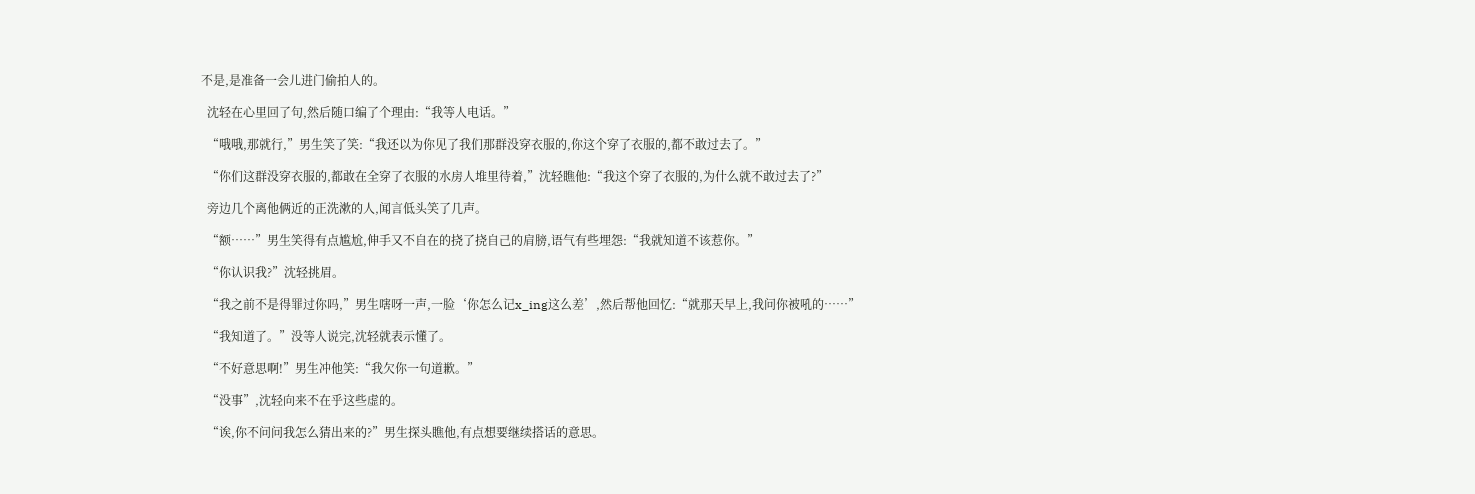不是,是准备一会儿进门偷拍人的。

  沈轻在心里回了句,然后随口编了个理由:“我等人电话。”

  “哦哦,那就行,”男生笑了笑:“我还以为你见了我们那群没穿衣服的,你这个穿了衣服的,都不敢过去了。”

  “你们这群没穿衣服的,都敢在全穿了衣服的水房人堆里待着,”沈轻瞧他:“我这个穿了衣服的,为什么就不敢过去了?”

  旁边几个离他俩近的正洗漱的人,闻言低头笑了几声。

  “额……”男生笑得有点尴尬,伸手又不自在的挠了挠自己的肩膀,语气有些埋怨:“我就知道不该惹你。”

  “你认识我?”沈轻挑眉。

  “我之前不是得罪过你吗,”男生嗐呀一声,一脸‘你怎么记x_ing这么差’,然后帮他回忆:“就那天早上,我问你被吼的……”

  “我知道了。”没等人说完,沈轻就表示懂了。

  “不好意思啊!”男生冲他笑:“我欠你一句道歉。”

  “没事”,沈轻向来不在乎这些虚的。

  “诶,你不问问我怎么猜出来的?”男生探头瞧他,有点想要继续搭话的意思。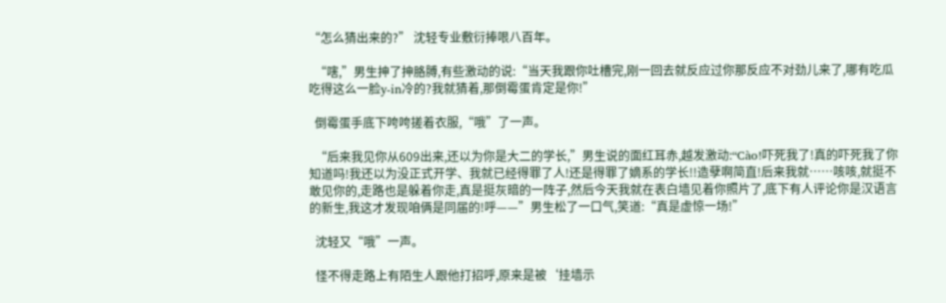“怎么猜出来的?” 沈轻专业敷衍捧哏八百年。

  “嗐,”男生抻了抻胳膊,有些激动的说:“当天我跟你吐槽完,刚一回去就反应过你那反应不对劲儿来了,哪有吃瓜吃得这么一脸y-in冷的?我就猜着,那倒霉蛋肯定是你!”

  倒霉蛋手底下咵咵搓着衣服,“哦”了一声。

  “后来我见你从609出来,还以为你是大二的学长,”男生说的面红耳赤,越发激动:“Cào!吓死我了!真的吓死我了你知道吗!我还以为没正式开学、我就已经得罪了人!还是得罪了嫡系的学长!!造孽啊简直!后来我就……咳咳,就挺不敢见你的,走路也是躲着你走,真是挺灰暗的一阵子,然后今天我就在表白墙见着你照片了,底下有人评论你是汉语言的新生,我这才发现咱俩是同届的!呼——”男生松了一口气,笑道:“真是虚惊一场!”

  沈轻又“哦”一声。

  怪不得走路上有陌生人跟他打招呼,原来是被‘挂墙示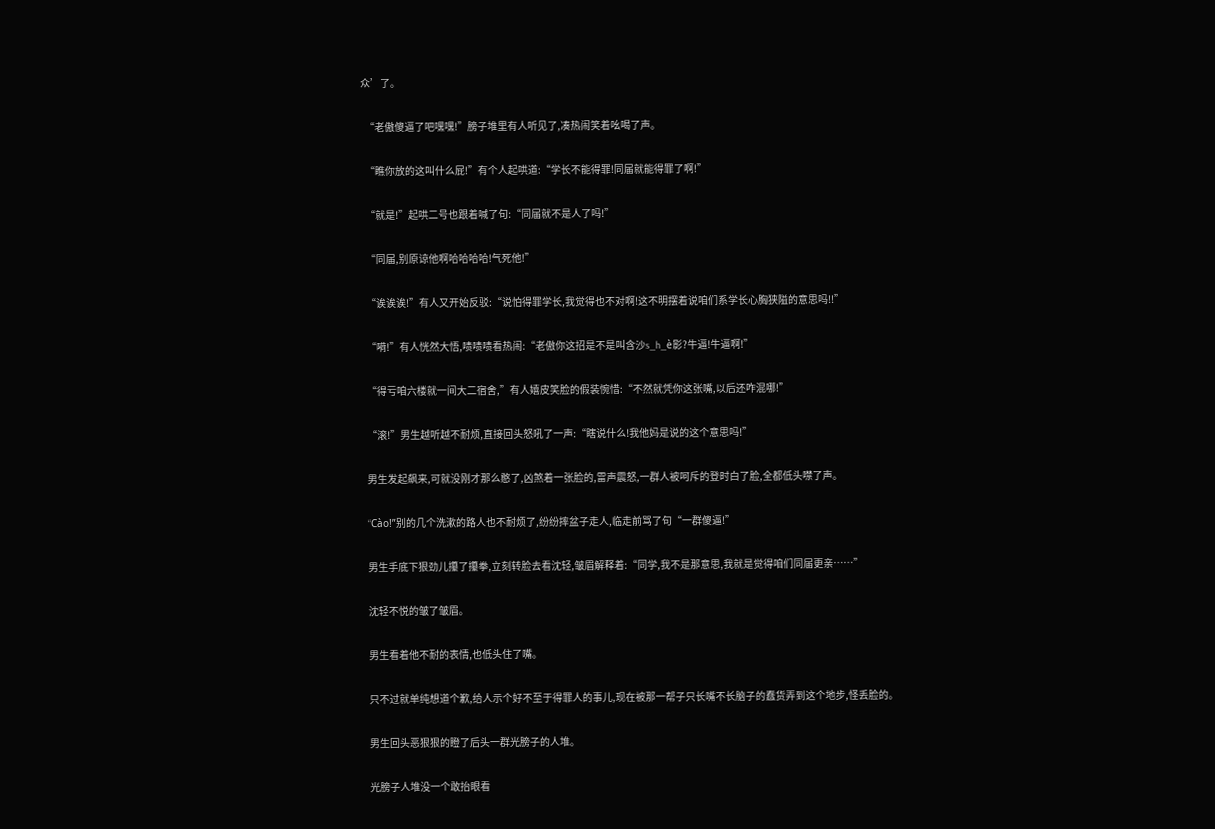众’了。

  “老傲傻逼了吧嘿嘿!”膀子堆里有人听见了,凑热闹笑着吆喝了声。

  “瞧你放的这叫什么屁!”有个人起哄道:“学长不能得罪!同届就能得罪了啊!”

  “就是!”起哄二号也跟着喊了句:“同届就不是人了吗!”

  “同届,别原谅他啊哈哈哈哈!气死他!”

  “诶诶诶!”有人又开始反驳:“说怕得罪学长,我觉得也不对啊!这不明摆着说咱们系学长心胸狭隘的意思吗!!”

  “嗬!”有人恍然大悟,啧啧啧看热闹:“老傲你这招是不是叫含沙s_h_è影?牛逼!牛逼啊!”

  “得亏咱六楼就一间大二宿舍,”有人嬉皮笑脸的假装惋惜:“不然就凭你这张嘴,以后还咋混哪!”

  “滚!”男生越听越不耐烦,直接回头怒吼了一声:“瞎说什么!我他妈是说的这个意思吗!”

  男生发起飙来,可就没刚才那么憨了,凶煞着一张脸的,雷声震怒,一群人被呵斥的登时白了脸,全都低头噤了声。

  “Cào!”别的几个洗漱的路人也不耐烦了,纷纷摔盆子走人,临走前骂了句“一群傻逼!”

  男生手底下狠劲儿攥了攥拳,立刻转脸去看沈轻,皱眉解释着:“同学,我不是那意思,我就是觉得咱们同届更亲……”

  沈轻不悦的皱了皱眉。

  男生看着他不耐的表情,也低头住了嘴。

  只不过就单纯想道个歉,给人示个好不至于得罪人的事儿,现在被那一帮子只长嘴不长脑子的蠢货弄到这个地步,怪丢脸的。

  男生回头恶狠狠的瞪了后头一群光膀子的人堆。

  光膀子人堆没一个敢抬眼看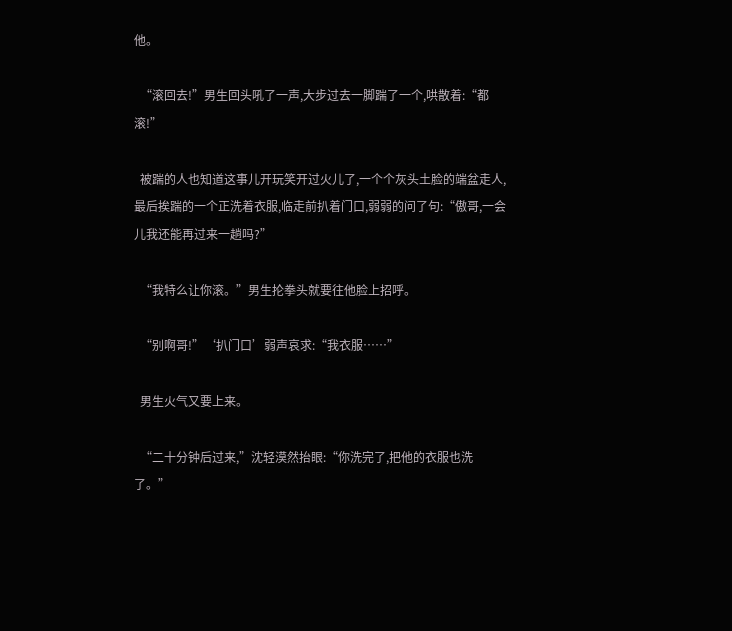他。

  “滚回去!”男生回头吼了一声,大步过去一脚踹了一个,哄散着:“都滚!”

  被踹的人也知道这事儿开玩笑开过火儿了,一个个灰头土脸的端盆走人,最后挨踹的一个正洗着衣服,临走前扒着门口,弱弱的问了句:“傲哥,一会儿我还能再过来一趟吗?”

  “我特么让你滚。”男生抡拳头就要往他脸上招呼。

  “别啊哥!”‘扒门口’弱声哀求:“我衣服……”

  男生火气又要上来。

  “二十分钟后过来,”沈轻漠然抬眼:“你洗完了,把他的衣服也洗了。”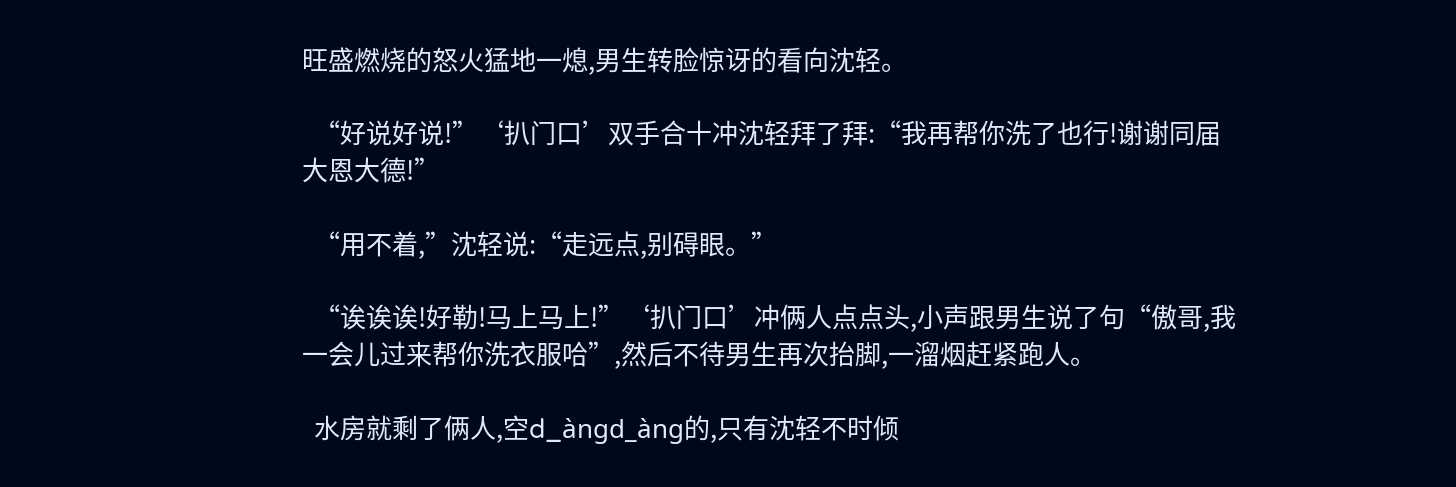旺盛燃烧的怒火猛地一熄,男生转脸惊讶的看向沈轻。

  “好说好说!”‘扒门口’双手合十冲沈轻拜了拜:“我再帮你洗了也行!谢谢同届大恩大德!”

  “用不着,”沈轻说:“走远点,别碍眼。”

  “诶诶诶!好勒!马上马上!”‘扒门口’冲俩人点点头,小声跟男生说了句“傲哥,我一会儿过来帮你洗衣服哈”,然后不待男生再次抬脚,一溜烟赶紧跑人。

  水房就剩了俩人,空d_àngd_àng的,只有沈轻不时倾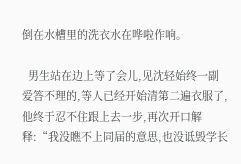倒在水槽里的洗衣水在哗啦作响。

  男生站在边上等了会儿,见沈轻始终一副爱答不理的,等人已经开始清第二遍衣服了,他终于忍不住跟上去一步,再次开口解释:“我没瞧不上同届的意思,也没诋毁学长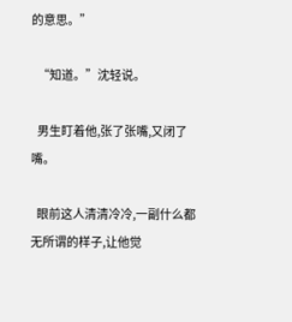的意思。”

  “知道。”沈轻说。

  男生盯着他,张了张嘴,又闭了嘴。

  眼前这人清清冷冷,一副什么都无所谓的样子,让他觉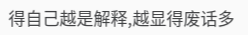得自己越是解释,越显得废话多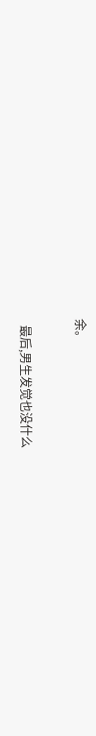余。

  最后,男生发觉也没什么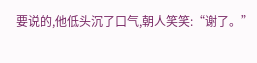要说的,他低头沉了口气,朝人笑笑:“谢了。”